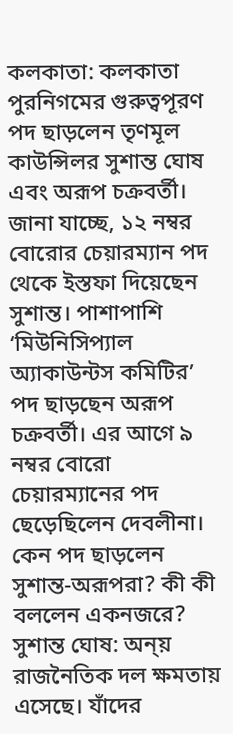কলকাতা: কলকাতা পুরনিগমের গুরুত্বপূরণ পদ ছাড়লেন তৃণমূল কাউন্সিলর সুশান্ত ঘোষ এবং অরূপ চক্রবর্তী। জানা যাচ্ছে, ১২ নম্বর বোরোর চেয়ারম্যান পদ থেকে ইস্তফা দিয়েছেন সুশান্ত। পাশাপাশি ‘মিউনিসিপ্যাল অ্যাকাউন্টস কমিটির’ পদ ছাড়ছেন অরূপ চক্রবর্তী। এর আগে ৯ নম্বর বোরো চেয়ারম্যানের পদ ছেড়েছিলেন দেবলীনা।
কেন পদ ছাড়লেন সুশান্ত-অরূপরা? কী কী বললেন একনজরে?
সুশান্ত ঘোষ: অন্য় রাজনৈতিক দল ক্ষমতায় এসেছে। যাঁদের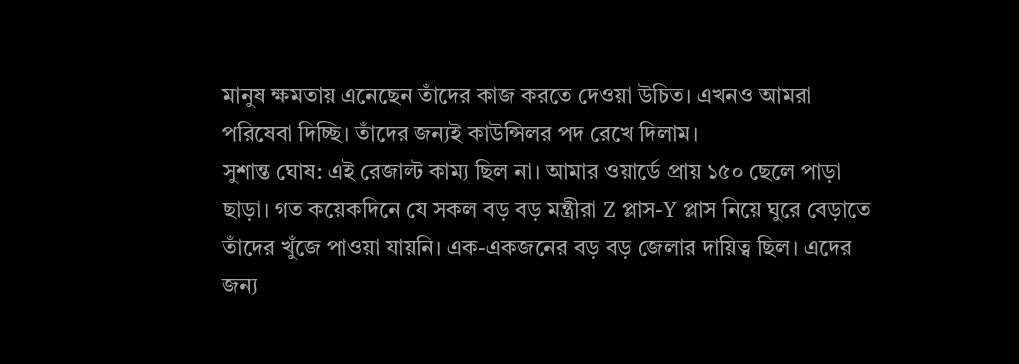মানুষ ক্ষমতায় এনেছেন তাঁদের কাজ করতে দেওয়া উচিত। এখনও আমরা পরিষেবা দিচ্ছি। তাঁদের জন্যই কাউন্সিলর পদ রেখে দিলাম।
সুশান্ত ঘোষ: এই রেজাল্ট কাম্য ছিল না। আমার ওয়ার্ডে প্রায় ১৫০ ছেলে পাড়া ছাড়া। গত কয়েকদিনে যে সকল বড় বড় মন্ত্রীরা Z প্লাস-Y প্লাস নিয়ে ঘুরে বেড়াতে তাঁদের খুঁজে পাওয়া যায়নি। এক-একজনের বড় বড় জেলার দায়িত্ব ছিল। এদের জন্য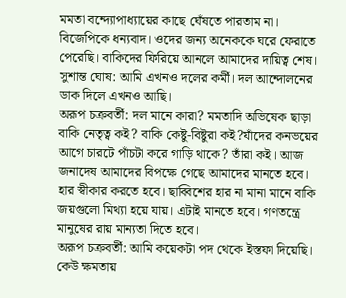মমতা বন্দ্যোপাধ্যায়ের কাছে ঘেঁষতে পারতাম না। বিজেপিকে ধন্যবাদ। ওদের জন্য অনেককে ঘরে ফেরাতে পেরেছি। বাকিদের ফিরিয়ে আনলে আমাদের দায়িত্ব শেষ।
সুশান্ত ঘোষ: আমি এখনও দলের কর্মী। দল আন্দোলনের ডাক দিলে এখনও আছি।
অরূপ চক্রবর্তী: দল মানে কারা? মমতাদি অভিষেক ছাড়া বাকি নেতৃত্ব কই? বাকি কেষ্টু-বিষ্টুরা কই?যাঁদের কনভয়ের আগে চারটে পাঁচটা করে গাড়ি থাকে? তাঁরা কই। আজ জনাদেষ আমাদের বিপক্ষে গেছে আমাদের মানতে হবে। হার স্বীকার করতে হবে। ছাব্বিশের হার না মানা মানে বাকি জয়গুলো মিথ্যা হয়ে যায়। এটাই মানতে হবে। গণতন্ত্রে মানুষের রায় মান্যতা দিতে হবে।
অরূপ চক্রবর্তী: আমি কয়েকটা পদ থেকে ইস্তফা দিয়েছি। কেউ ক্ষমতায়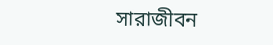সারাজীবন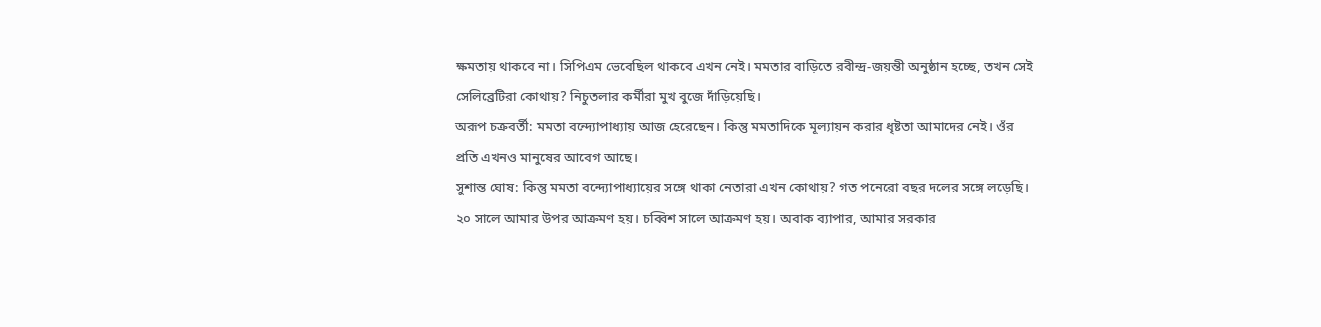ক্ষমতায় থাকবে না। সিপিএম ভেবেছিল থাকবে এখন নেই। মমতার বাড়িতে রবীন্দ্র-জয়ন্তী অনুষ্ঠান হচ্ছে, তখন সেই সেলিব্রেটিরা কোথায়? নিচুতলার কর্মীরা মুখ বুজে দাঁড়িয়েছি।
অরূপ চক্রবর্তী: মমতা বন্দ্যোপাধ্যায় আজ হেরেছেন। কিন্তু মমতাদিকে মূল্যায়ন করার ধৃষ্টতা আমাদের নেই। ওঁর প্রতি এখনও মানুষের আবেগ আছে।
সুশান্ত ঘোষ: কিন্তু মমতা বন্দ্যোপাধ্যায়ের সঙ্গে থাকা নেতারা এখন কোথায়? গত পনেরো বছর দলের সঙ্গে লড়েছি। ২০ সালে আমার উপর আক্রমণ হয়। চব্বিশ সালে আক্রমণ হয়। অবাক ব্যাপার, আমার সরকার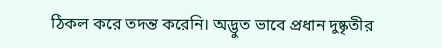ঠিকল করে তদন্ত করেনি। অদ্ভুত ভাবে প্রধান দুষ্কৃতীর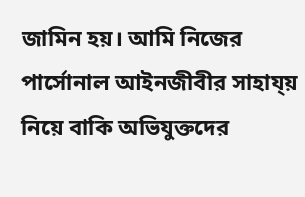জামিন হয়। আমি নিজের পার্সোনাল আইনজীবীর সাহায্য় নিয়ে বাকি অভিযুক্তদের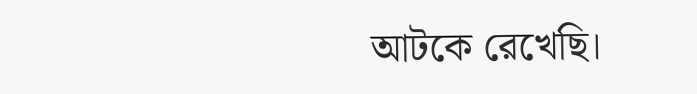আটকে রেখেছি।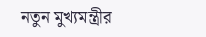নতুন মুখ্যমন্ত্রীর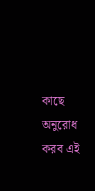কাছে অনুরোধ করব এই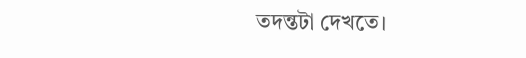তদন্তটা দেখতে।